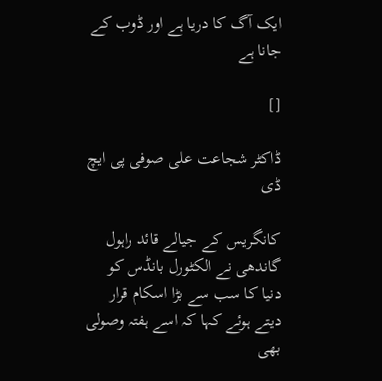ایک آگ کا دریا ہے اور ڈوب کے جانا ہے

[]

ڈاکٹر شجاعت علی صوفی پی ایچ ڈی

کانگریس کے جیالے قائد راہول گاندھی نے الکٹورل بانڈس کو دنیا کا سب سے بڑا اسکام قرار دیتے ہوئے کہا کہ اسے ہفتہ وصولی بھی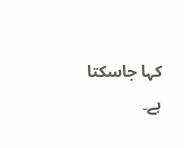کہا جاسکتا ہے۔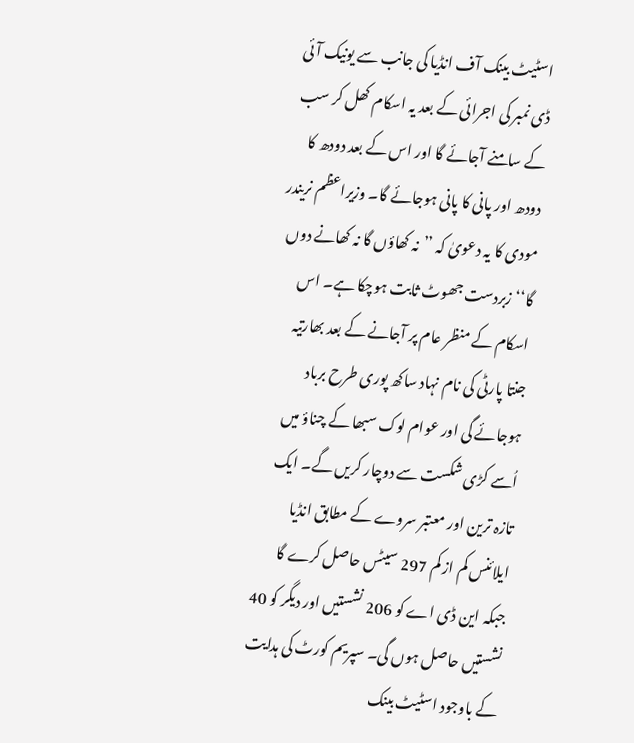اسٹیٹ بینک آف انڈیا کی جانب سے یونیک آئی ڈی نمبر کی اجرائی کے بعد یہ اسکام کھل کر سب کے سامنے آجائے گا اور اس کے بعد دودھ کا دودھ اور پانی کا پانی ہوجائے گا۔ وزیراعظم نریندر مودی کا یہ دعویٰ کہ ’’نہ کھاؤں گا نہ کھانے دوں گا‘‘ زبردست جھوٹ ثابت ہوچکا ہے۔ اس اسکام کے منظر عام پر آجانے کے بعد بھارتیہ جنتا پارٹی کی نام نہاد ساکھ پوری طرح برباد ہوجائے گی اور عوام لوک سبھا کے چناؤ میں اُسے کڑی شکست سے دوچار کریں گے۔ ایک تازہ ترین اور معتبر سروے کے مطابق انڈیا ایلائنس کم از کم 297 سیٹس حاصل کرے گا جبکہ این ڈی اے کو 206 نشستیں اور دیگر کو 40 نشستیں حاصل ہوں گی۔ سپریم کورٹ کی ہدایت کے باوجود اسٹیٹ بینک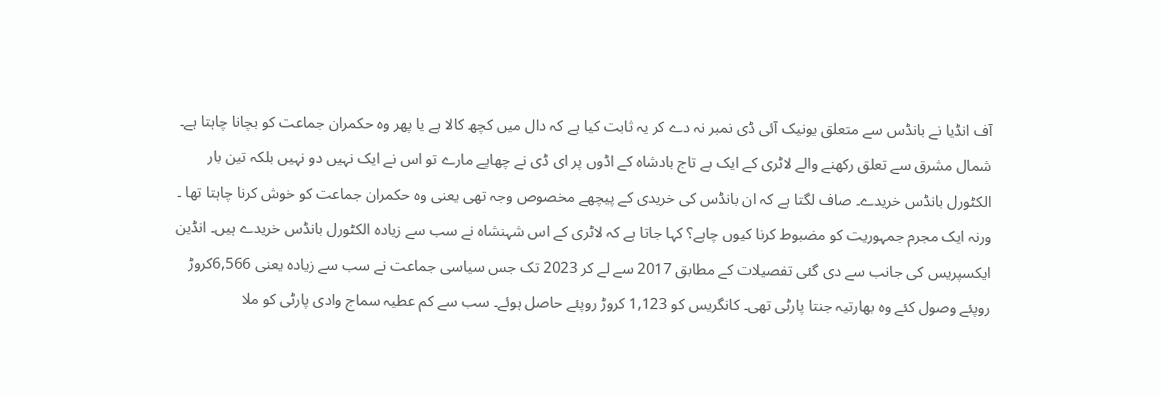آف انڈیا نے بانڈس سے متعلق یونیک آئی ڈی نمبر نہ دے کر یہ ثابت کیا ہے کہ دال میں کچھ کالا ہے یا پھر وہ حکمران جماعت کو بچانا چاہتا ہے۔ شمال مشرق سے تعلق رکھنے والے لاٹری کے ایک بے تاج بادشاہ کے اڈوں پر ای ڈی نے چھاپے مارے تو اس نے ایک نہیں دو نہیں بلکہ تین بار الکٹورل بانڈس خریدے۔ صاف لگتا ہے کہ ان بانڈس کی خریدی کے پیچھے مخصوص وجہ تھی یعنی وہ حکمران جماعت کو خوش کرنا چاہتا تھا ۔ ورنہ ایک مجرم جمہوریت کو مضبوط کرنا کیوں چاہے؟ کہا جاتا ہے کہ لاٹری کے اس شہنشاہ نے سب سے زیادہ الکٹورل بانڈس خریدے ہیں۔ انڈین ایکسپریس کی جانب سے دی گئی تفصیلات کے مطابق 2017 سے لے کر 2023 تک جس سیاسی جماعت نے سب سے زیادہ یعنی 6,566کروڑ روپئے وصول کئے وہ بھارتیہ جنتا پارٹی تھی۔ کانگریس کو 1,123 کروڑ روپئے حاصل ہوئے۔ سب سے کم عطیہ سماج وادی پارٹی کو ملا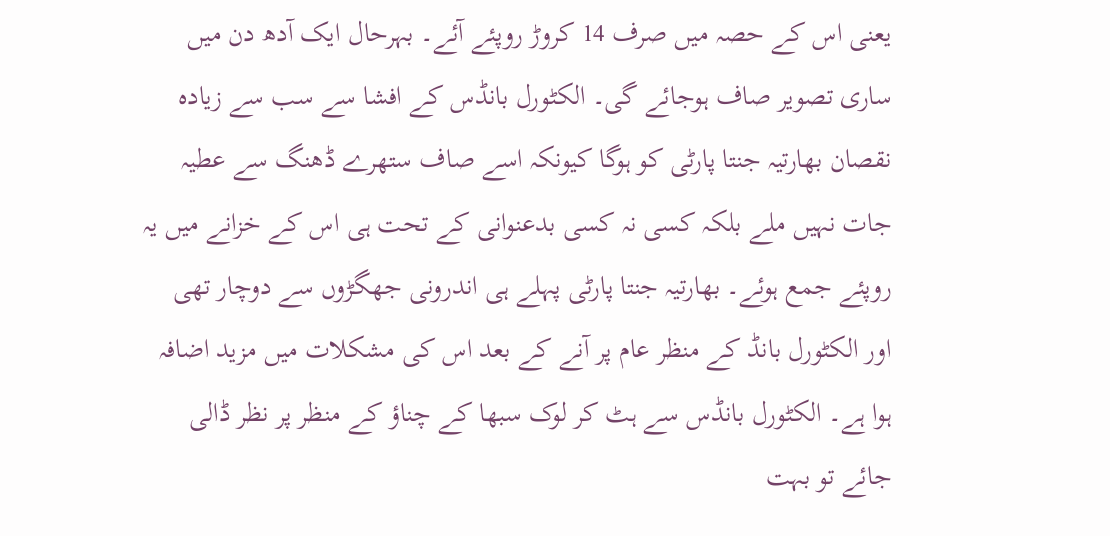یعنی اس کے حصہ میں صرف 14 کروڑ روپئے آئے۔ بہرحال ایک آدھ دن میں ساری تصویر صاف ہوجائے گی۔ الکٹورل بانڈس کے افشا سے سب سے زیادہ نقصان بھارتیہ جنتا پارٹی کو ہوگا کیونکہ اسے صاف ستھرے ڈھنگ سے عطیہ جات نہیں ملے بلکہ کسی نہ کسی بدعنوانی کے تحت ہی اس کے خزانے میں یہ روپئے جمع ہوئے۔ بھارتیہ جنتا پارٹی پہلے ہی اندرونی جھگڑوں سے دوچار تھی اور الکٹورل بانڈ کے منظر عام پر آنے کے بعد اس کی مشکلات میں مزید اضافہ ہوا ہے۔ الکٹورل بانڈس سے ہٹ کر لوک سبھا کے چناؤ کے منظر پر نظر ڈالی جائے تو بہت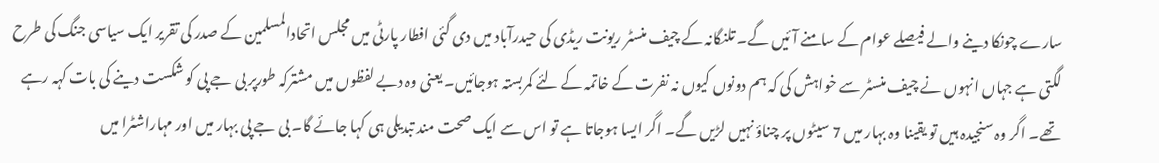سارے چونکا دینے والے فیصلے عوام کے سامنے آئیں گے۔ تلنگانہ کے چیف منسٹر ریونت ریڈی کی حیدرآباد میں دی گئی افطار پارٹی میں مجلس اتحادالمسلمین کے صدر کی تقریر ایک سیاسی جنگ کی طرح لگتی ہے جہاں انہوں نے چیف منسٹر سے خواہش کی کہ ہم دونوں کیوں نہ نفرت کے خاتمہ کے لئے کمربستہ ہوجائیں۔ یعنی وہ دبے لفظوں میں مشترکہ طورپر بی جے پی کو شکست دینے کی بات کہہ رہے تھے۔ اگر وہ سنجیدہ ہیں تو یقینا وہ بہار میں 7 سیٹوں پر چناؤ نہیں لڑیں گے۔ اگر ایسا ہوجاتا ہے تو اس سے ایک صحت مند تبدیلی ہی کہا جائے گا۔ بی جے پی بہار میں اور مہاراشٹرا میں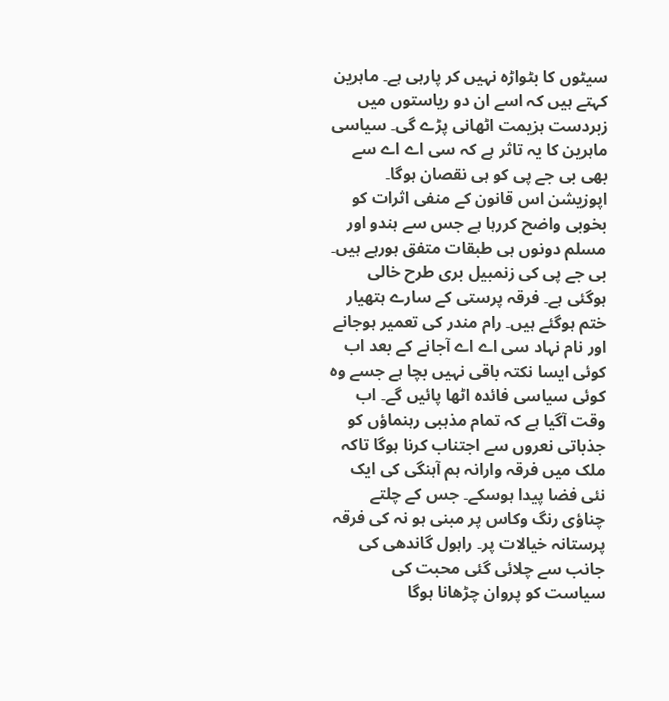سیٹوں کا بٹواڑہ نہیں کر پارہی ہے۔ ماہرین کہتے ہیں کہ اسے ان دو ریاستوں میں زبردست ہزیمت اٹھانی پڑے گی۔ سیاسی ماہرین کا یہ تاثر ہے کہ سی اے اے سے بھی بی جے پی کو ہی نقصان ہوگا۔ اپوزیشن اس قانون کے منفی اثرات کو بخوبی واضح کررہا ہے جس سے ہندو اور مسلم دونوں ہی طبقات متفق ہورہے ہیں۔ بی جے پی کی زنمبیل بری طرح خالی ہوگئی ہے۔ فرقہ پرستی کے سارے ہتھیار ختم ہوگئے ہیں۔ رام مندر کی تعمیر ہوجانے اور نام نہاد سی اے اے آجانے کے بعد اب کوئی ایسا نکتہ باقی نہیں بچا ہے جسے وہ کوئی سیاسی فائدہ اٹھا پائیں گے۔ اب وقت آگیا ہے کہ تمام مذہبی رہنماؤں کو جذباتی نعروں سے اجتناب کرنا ہوگا تاکہ ملک میں فرقہ وارانہ ہم آہنگی کی ایک نئی فضا پیدا ہوسکے۔ جس کے چلتے چناؤی رنگ وکاس پر مبنی ہو نہ کی فرقہ پرستانہ خیالات پر۔ راہول گاندھی کی جانب سے چلائی گئی محبت کی سیاست کو پروان چڑھانا ہوگا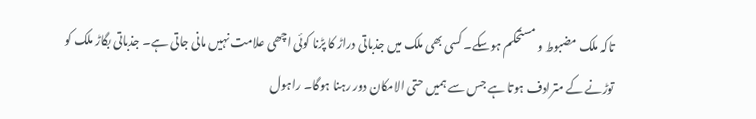تاکہ ملک مضبوط و مستحکم ہوسکے۔ کسی بھی ملک میں جذباتی دراڑ کا پڑنا کوئی اچھی علامت نہیں مانی جاتی ہے۔ جذباتی بگاڑ ملک کو توڑنے کے مترادف ہوتا ہے جس سے ہمیں حتی الامکان دور رہنا ہوگا۔ راہول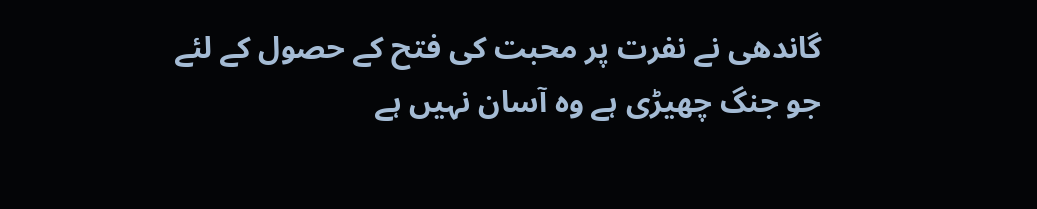گاندھی نے نفرت پر محبت کی فتح کے حصول کے لئے جو جنگ چھیڑی ہے وہ آسان نہیں ہے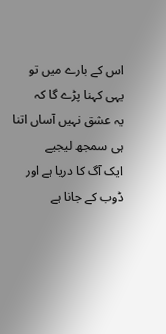اس کے بارے میں تو یہی کہنا پڑے گا کہ
یہ عشق نہیں آساں اتنا ہی سمجھ لیجیے
ایک آگ کا دریا ہے اور ڈوب کے جانا ہے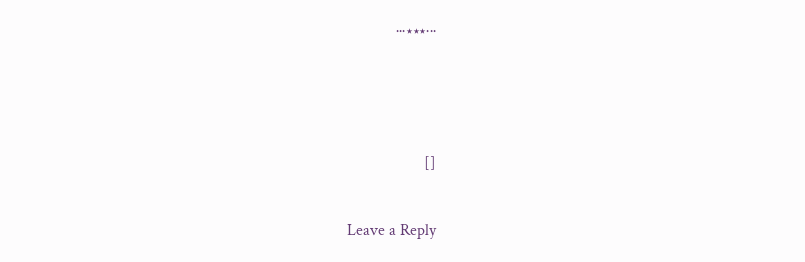۰۰۰٭٭٭۰۰۰



[]

Leave a Reply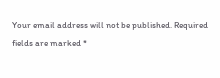Your email address will not be published. Required fields are marked *